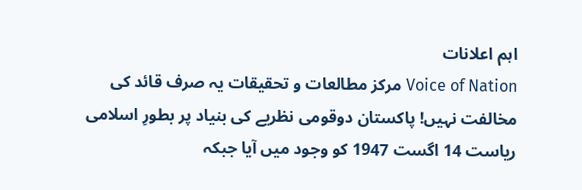اہم اعلانات
Voice of Nation مرکز مطالعات و تحقیقات یہ صرف قائد کی مخالفت نہیں! پاکستان دوقومی نظریے کی بنیاد پر بطورِ اسلامی ریاست 14 اگست 1947 کو وجود میں آیا جبکہ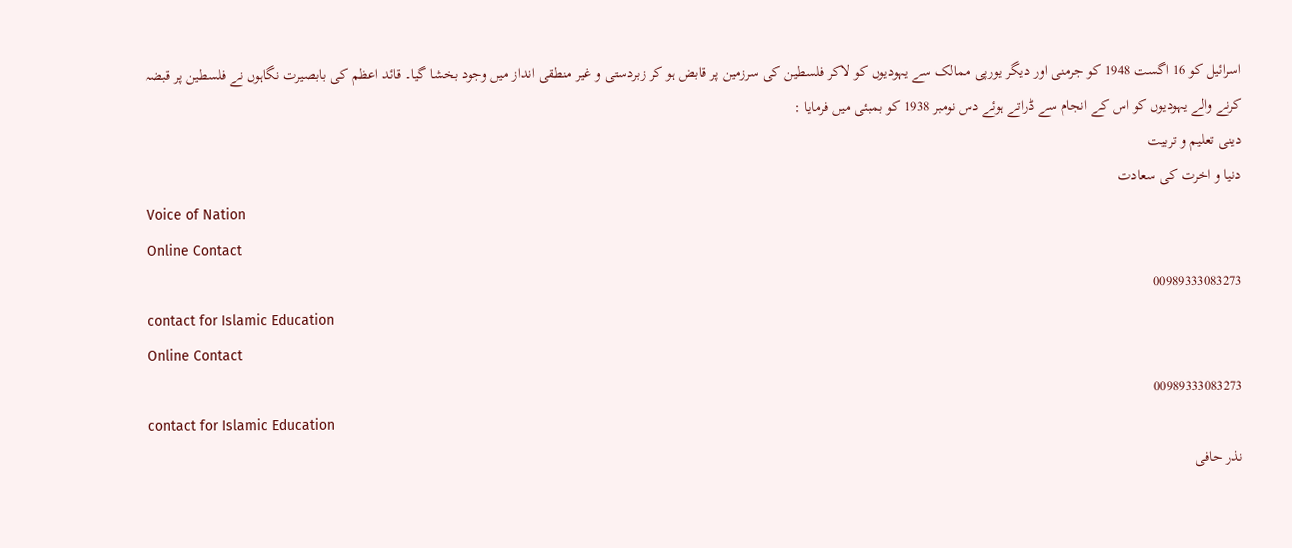اسرائیل کو 16 اگست 1948 کو جرمنی اور دیگر یورپی ممالک سے یہودیوں کو لاکر فلسطین کی سرزمین پر قابض ہو کر زبردستی و غیر منطقی انداز میں وجود بخشا گیا۔ قائد اعظم کی بابصیرت نگاہوں نے فلسطین پر قبضہ کرنے والے یہودیوں کو اس کے انجام سے ڈراتے ہوئے دس نومبر 1938 کو بمبئی میں فرمایا :
دینی تعلیم و تربیت
دنیا و اخرت کی سعادت
Voice of Nation
Online Contact
00989333083273
contact for Islamic Education
Online Contact
00989333083273
contact for Islamic Education
نذر حافی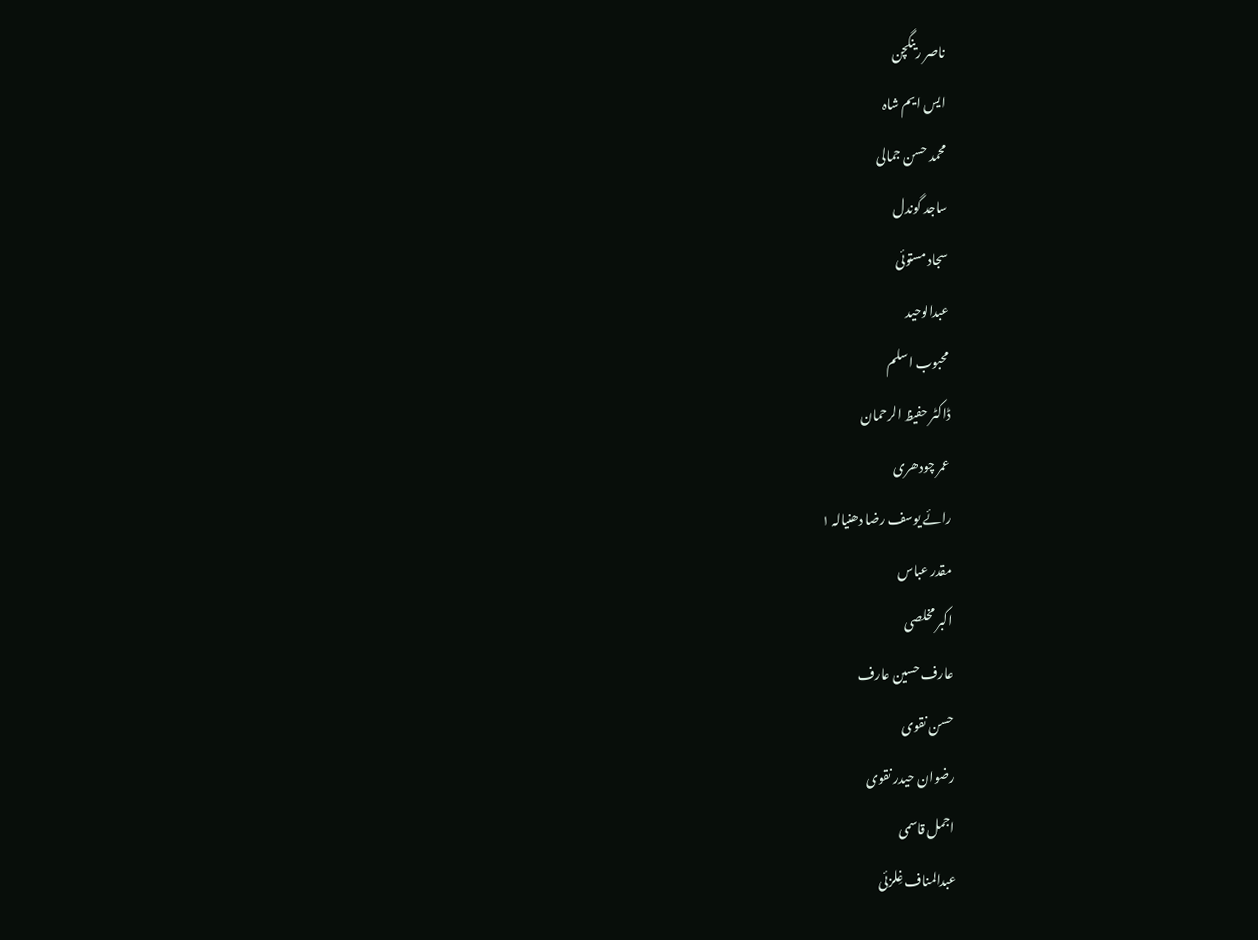ناصر رینگچن
ایس ایم شاہ
محمد حسن جمالی
ساجد گوندل
سجاد مستوئی
عبدالوحید
محبوب اسلم
ڈاکٹر حفیظ الرحمان
عمر چودھری
رائے یوسف رضا دھنیالہ ۱
مقدر عباس
اکبر مخلصی
عارف حسین عارف
حسن نقوی
رضوان حیدر نقوی
اجمل قاسمی
عبدالمناف غِلزئی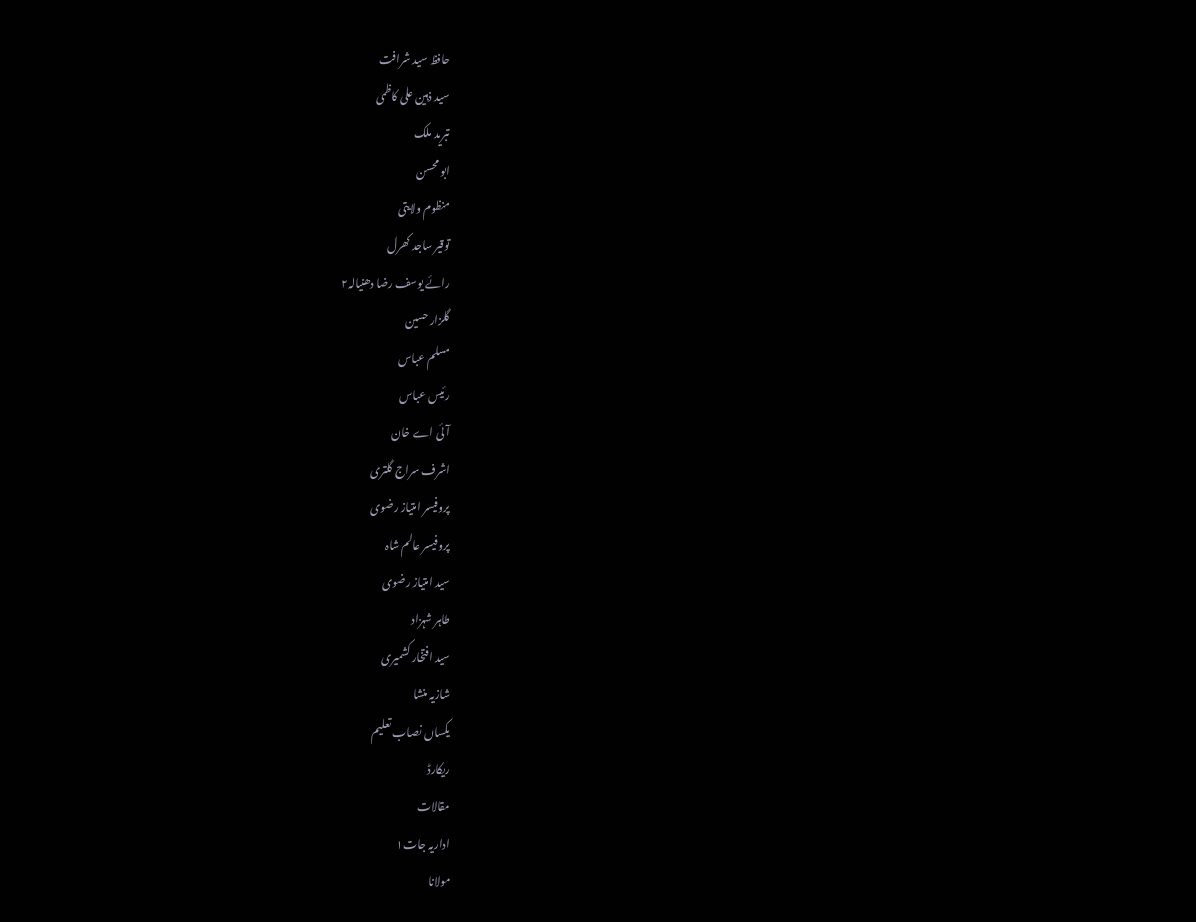حافظ سید شرافت
سید ذہین علی کاظمی
تبرید ملک
ابو محسن
منظوم ولایتی
توقیر ساجد کھرل
رائے یوسف رضا دھنیالہ۲
گلزار حسین
مسلم عباس
رئیس عباس
آئی اے خان
اشرف سراج گلتری
پروفیسر امتیاز رضوی
پروفیسر عالم شاہ
سید امتیاز رضوی
طاہر شہزاد
سید افتخار کشمیری
شازیہ منشا
یکساں نصاب تعلیم
ریکارڈ
مقالات
اداریہ جات۱
مولانا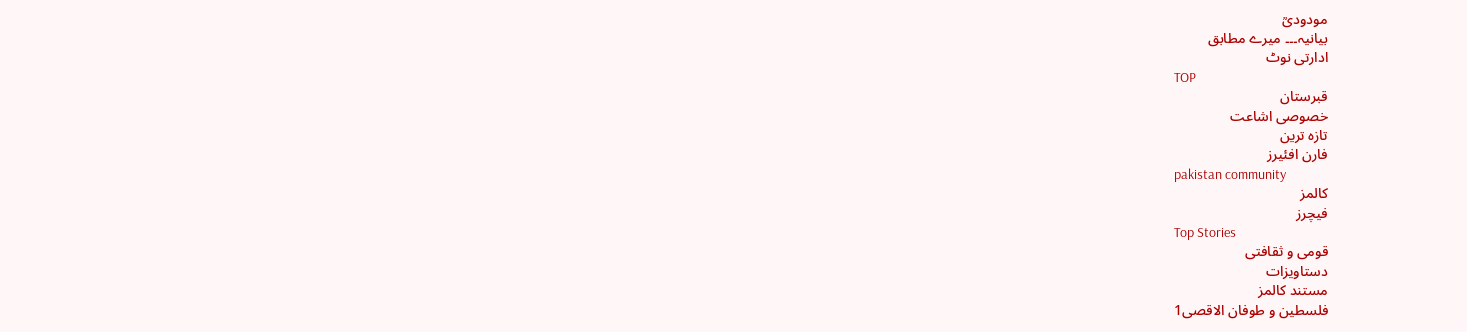مودودیؒ
بیانیہ۔۔۔ میرے مطابق
ادارتی نوٹ
TOP
قبرستان
خصوصی اشاعت
تازہ ترین
فارن افئیرز
pakistan community
کالمز
فیچرز
Top Stories
قومی و ثقافتی
دستاویزات
مستند کالمز
فلسطین و طوفان الاقصی1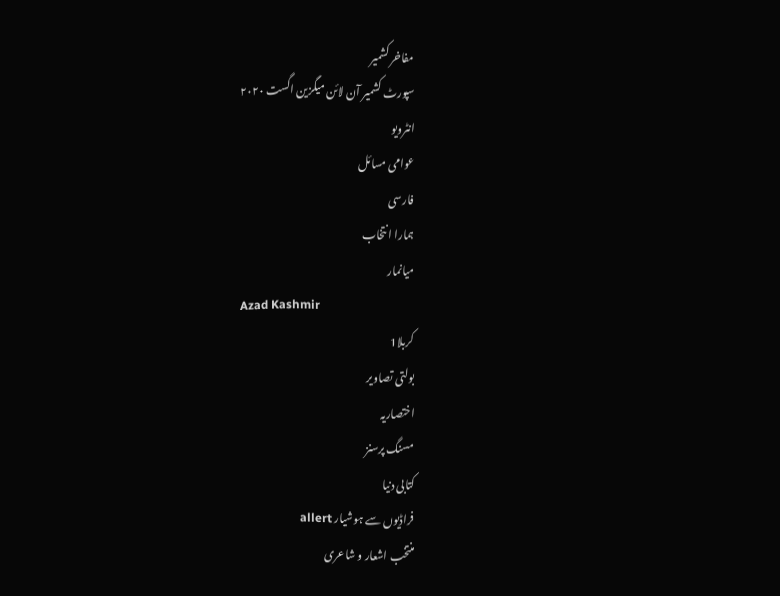مفاخر کشمیر
سپورٹ کشمیر آن لائن میگزین اگست ۲۰۲۰
انٹرویو
عوامی مسائل
فارسی
ہمارا انتخاب
میانمار
Azad Kashmir
کربلا1
بولتی تصاویر
اختصاریہ
مسنگ پرسنز
کتابی دنیا
فراڈیوں سے ہوشیار allert
منتخب اشعار و شاعری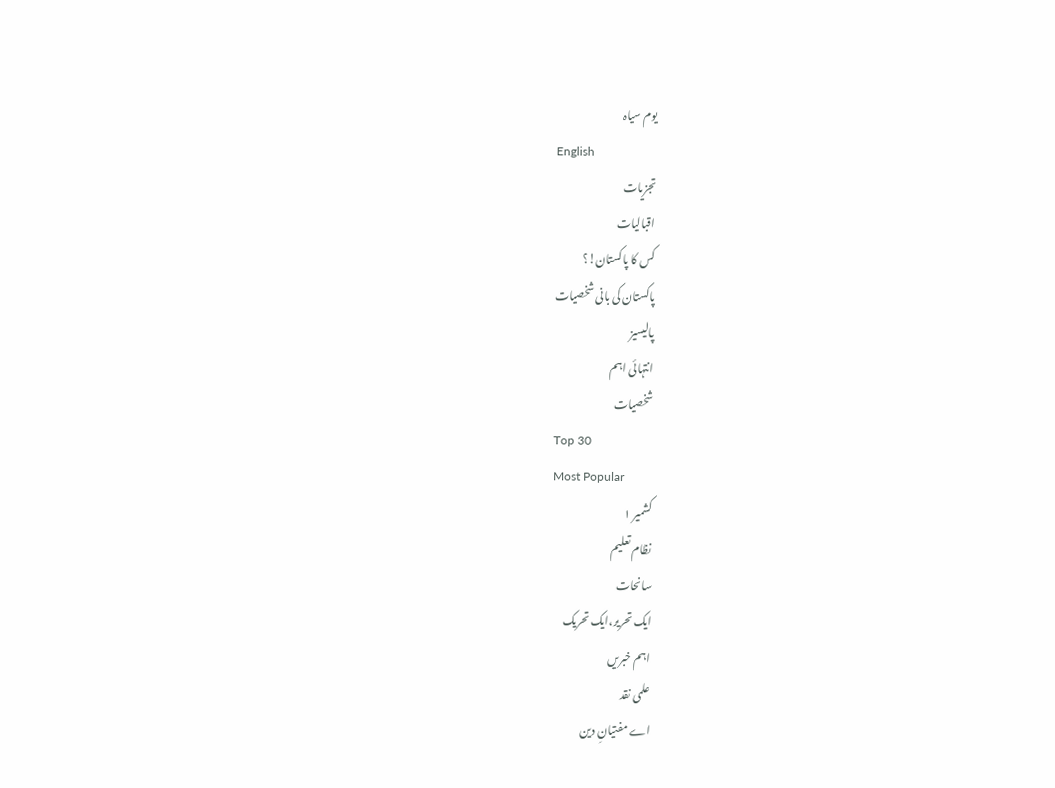یوم سیاہ
English
تجزیات
اقبالیات
کس کا پاکستان!؟
پاکستان کی بانی شخصیات
پالیسیز
انتہائی اہم
شخصیات
Top 30
Most Popular
کشمیر ۱
نظام تعلیم
سانحات
ایک تحریر،ایک تحریک
اہم خبریں
علمی نقد
اے مفتیانِ دین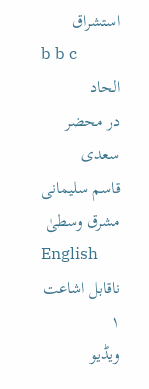استشراق
b b c
الحاد
در محضر سعدی
قاسم سلیمانی
مشرق وسطیٰ
English
ناقابل اشاعت ۱
ویڈیو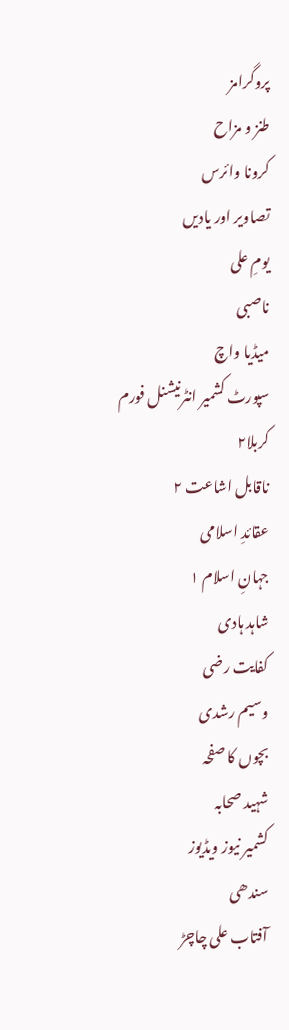پروگرامز
طنز و مزاح
کرونا وائرس
تصاویر اور یادیں
یومِ علی
ناصبی
میڈیا واچ
سپورٹ کشمیر انٹرنیشنل فورم
کربلا۲
ناقابل اشاعت ۲
عقائدِ اسلامی
جہانِ اسلام ۱
شاہد ہادی
کفایت رضی
وسیم رشدی
بچوں کا صفحہ
شہید صحابہ
کشمیر نیوز ویڈیوز
سندھی
آفتاب علی چاچڑ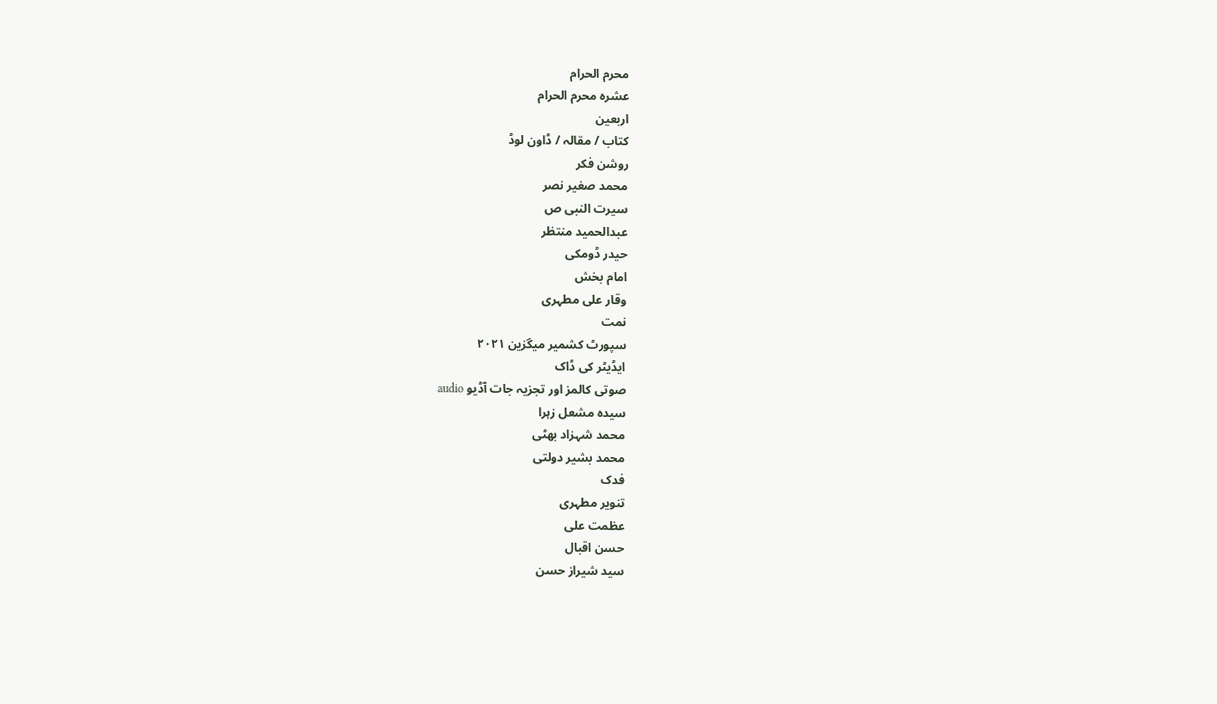محرم الحرام
عشرہ محرم الحرام
اربعین
کتاب / مقالہ / ڈاون لوڈ
روشن فکر
محمد صغیر نصر
سیرت النبی ص
عبدالحمید منتظر
حیدر ڈومکی
امام بخش
وقار علی مطہری
نمت
سپورٹ کشمیر میگزین ۲۰۲۱
ایڈیٹر کی ڈاک
صوتی کالمز اور تجزیہ جات آڈیو audio
سیدہ مشعل زہرا
محمد شہزاد بھٹی
محمد بشیر دولتی
فدک
تنویر مطہری
عظمت علی
حسن اقبال
سید شیراز حسن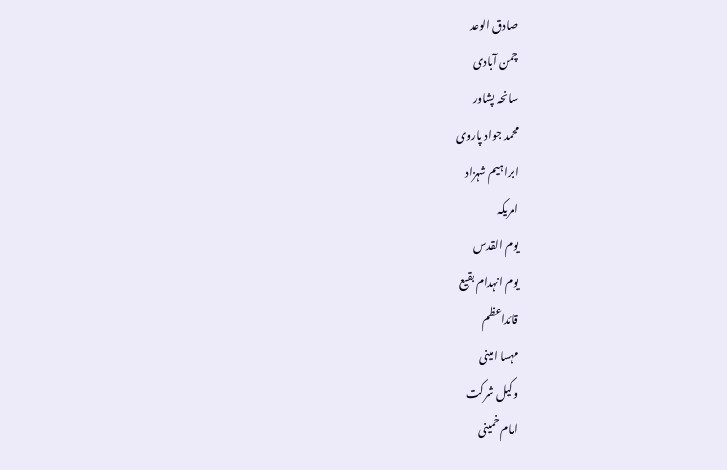صادق الوعد
چمن آبادی
سانحہ پشاور
محمد جواد پاروی
ابراہیم شہزاد
امریکہ
یوم القدس
یوم انہدام بقیع
قائداعظم
مہسا امینی
وکیل شرکت
امام خمینی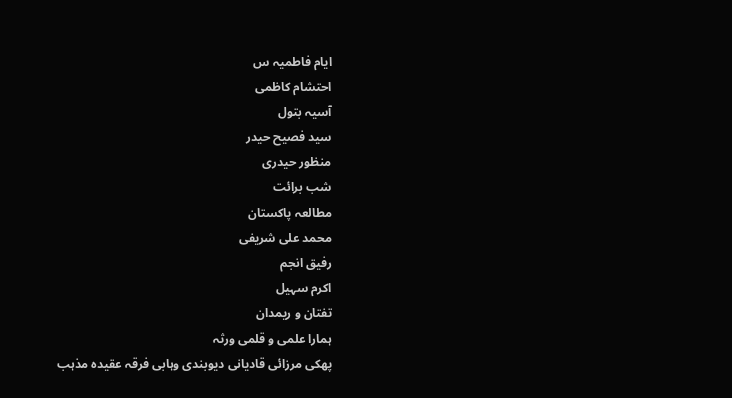ایام فاطمیہ س
احتشام کاظمی
آسیہ بتول
سید فصیح حیدر
منظور حیدری
شب برائت
مطالعہ پاکستان
محمد علی شریفی
رفیق انجم
اکرم سہیل
تفتان و ریمدان
ہمارا علمی و قلمی ورثہ
پھکی مرزائی قادیانی دیوبندی وہابی فرقہ عقیدہ مذہب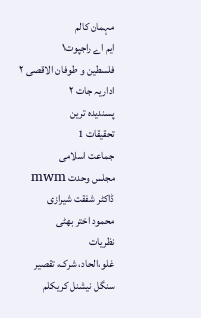مہمان کالم
ایم اے راجپوت۱
فلسطین و طوفان الاقصی ۲
اداریہ جات ۲
پسندیدہ ترین
تحقیقات 1
جماعت اسلامی
مجلس وحدت mwm
ڈاکٹر شفقت شیرازی
محمود اختر بھٹی
نظریات
غلو،الحاد، شرک، تقصیر
سنگل نیشنل کریکلم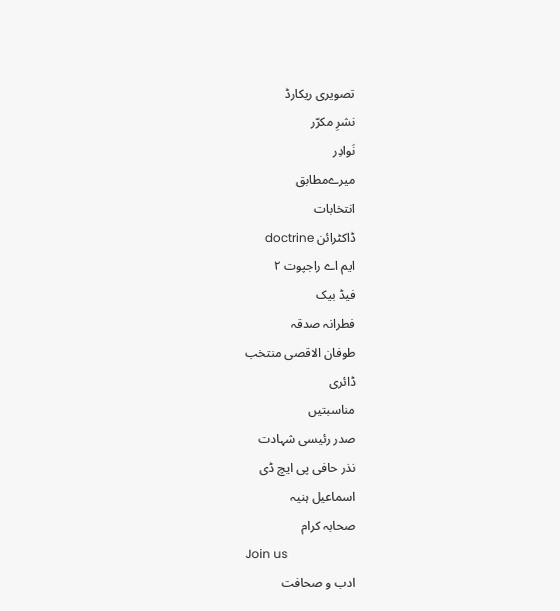تصویری ریکارڈ
نشرِ مکرّر
نَوادِر
میرےمطابق
انتخابات
ڈاکٹرائن doctrine
ایم اے راجپوت ۲
فیڈ بیک
فطرانہ صدقہ
طوفان الاقصی منتخب
ڈائری
مناسبتیں
صدر رئیسی شہادت
نذر حافی پی ایچ ڈی
اسماعیل ہنیہ
صحابہ کرام
Join us
ادب و صحافت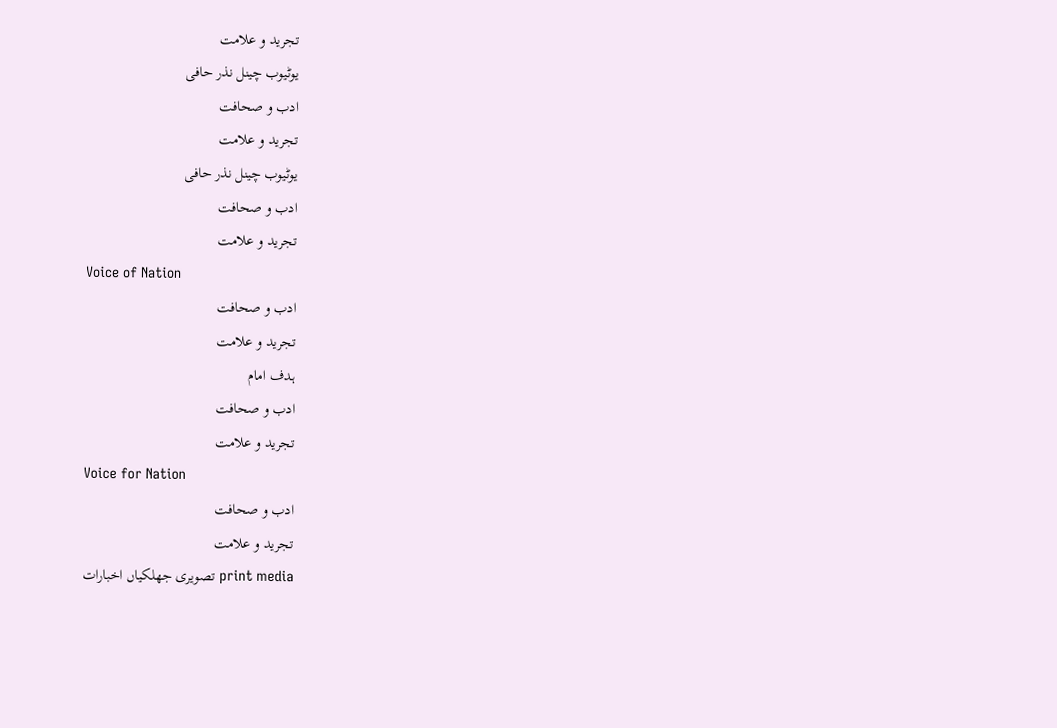تجرید و علامت
یوٹیوب چینل نذر حافی
ادب و صحافت
تجرید و علامت
یوٹیوب چینل نذر حافی
ادب و صحافت
تجرید و علامت
Voice of Nation
ادب و صحافت
تجرید و علامت
ہدف امام
ادب و صحافت
تجرید و علامت
Voice for Nation
ادب و صحافت
تجرید و علامت
print media تصویری جھلکیاں اخبارات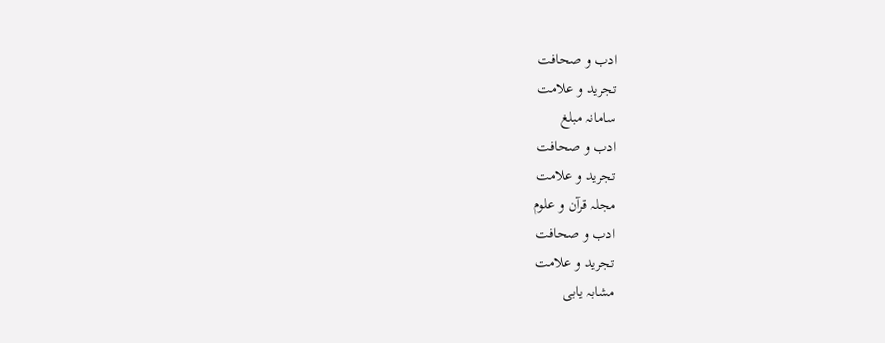ادب و صحافت
تجرید و علامت
سامانہ مبلغ
ادب و صحافت
تجرید و علامت
مجلہ قرآن و علوم
ادب و صحافت
تجرید و علامت
مشابہ یابی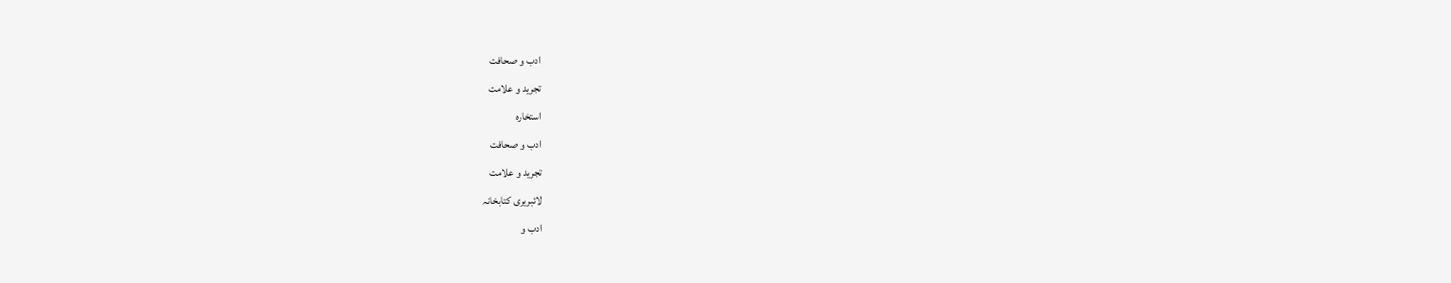ادب و صحافت
تجرید و علامت
استخارہ
ادب و صحافت
تجرید و علامت
لائبریری کتابخانہ
ادب و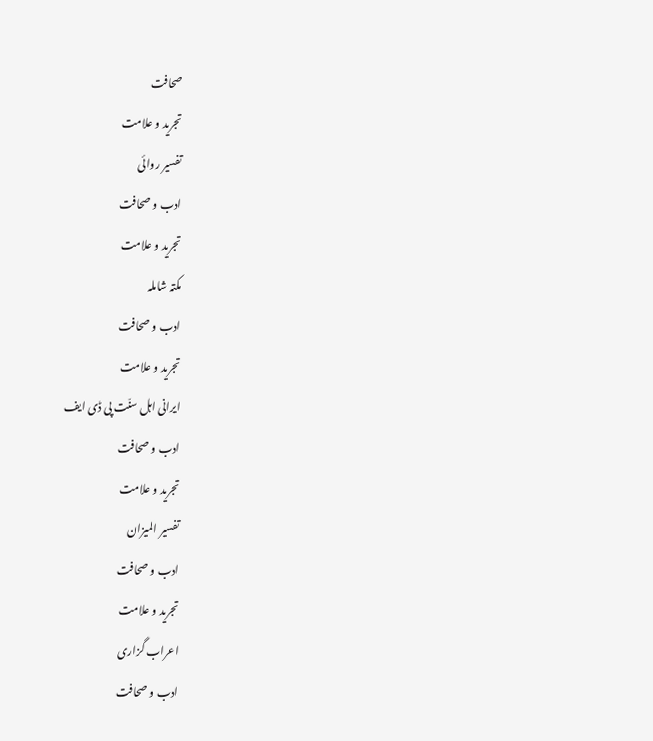صحافت
تجرید و علامت
تفسیر روائی
ادب و صحافت
تجرید و علامت
مکتہ شاملہ
ادب و صحافت
تجرید و علامت
ایرانی اہل سنّت پی ڈی ایف
ادب و صحافت
تجرید و علامت
تفسیر المیزان
ادب و صحافت
تجرید و علامت
اعراب گزاری
ادب و صحافت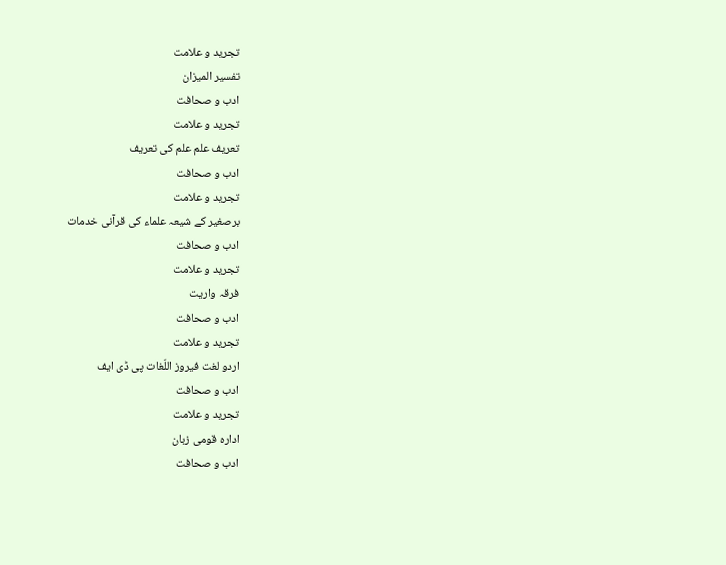تجرید و علامت
تفسیر المیزان
ادب و صحافت
تجرید و علامت
تعریف علم علم کی تعریف
ادب و صحافت
تجرید و علامت
برصغیر کے شیعہ علماء کی قرآنی خدمات
ادب و صحافت
تجرید و علامت
فرقہ واریت
ادب و صحافت
تجرید و علامت
اردو لغت فیروز اللّغات پی ڈی ایف
ادب و صحافت
تجرید و علامت
ادارہ قومی زبان
ادب و صحافت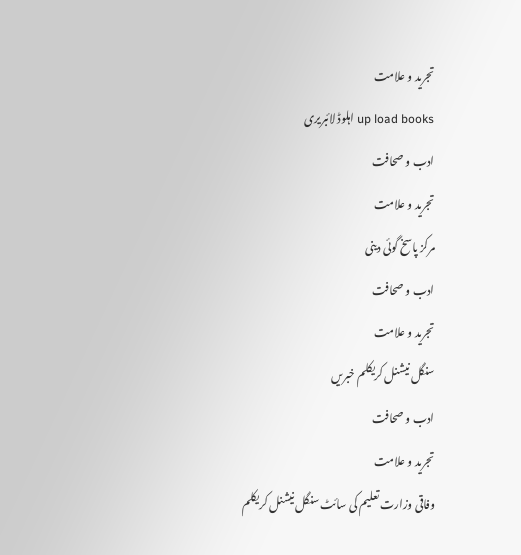تجرید و علامت
up load books اہلوڈ لائبریری
ادب و صحافت
تجرید و علامت
مرکز پاسخ گوئی دینی
ادب و صحافت
تجرید و علامت
سنگل نیشنل کریکلم خبریں
ادب و صحافت
تجرید و علامت
وفاقی وزارت تعلیم کی سائٹ سنگل نیشنل کریکلم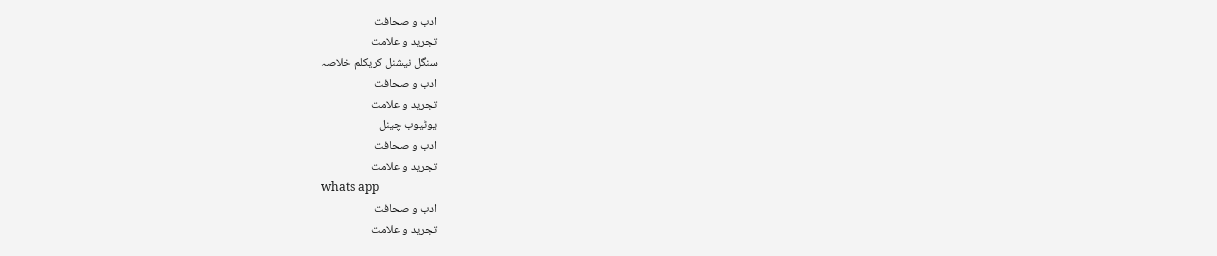ادب و صحافت
تجرید و علامت
سنگل نیشنل کریکلم خلاصہ
ادب و صحافت
تجرید و علامت
یوٹیوب چینل
ادب و صحافت
تجرید و علامت
whats app
ادب و صحافت
تجرید و علامت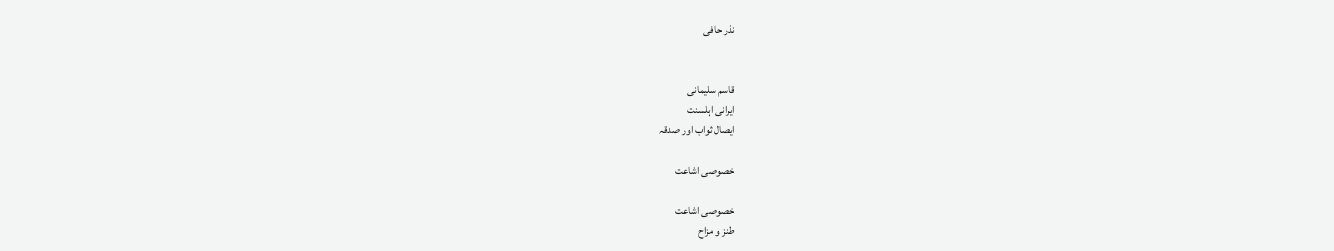نذر حافی


قاسم سلیمانی
ایرانی اہلسنت
ایصال ثواب اور صدقہ

خصوصی اشاعت

خصوصی اشاعت
طنز و مزاح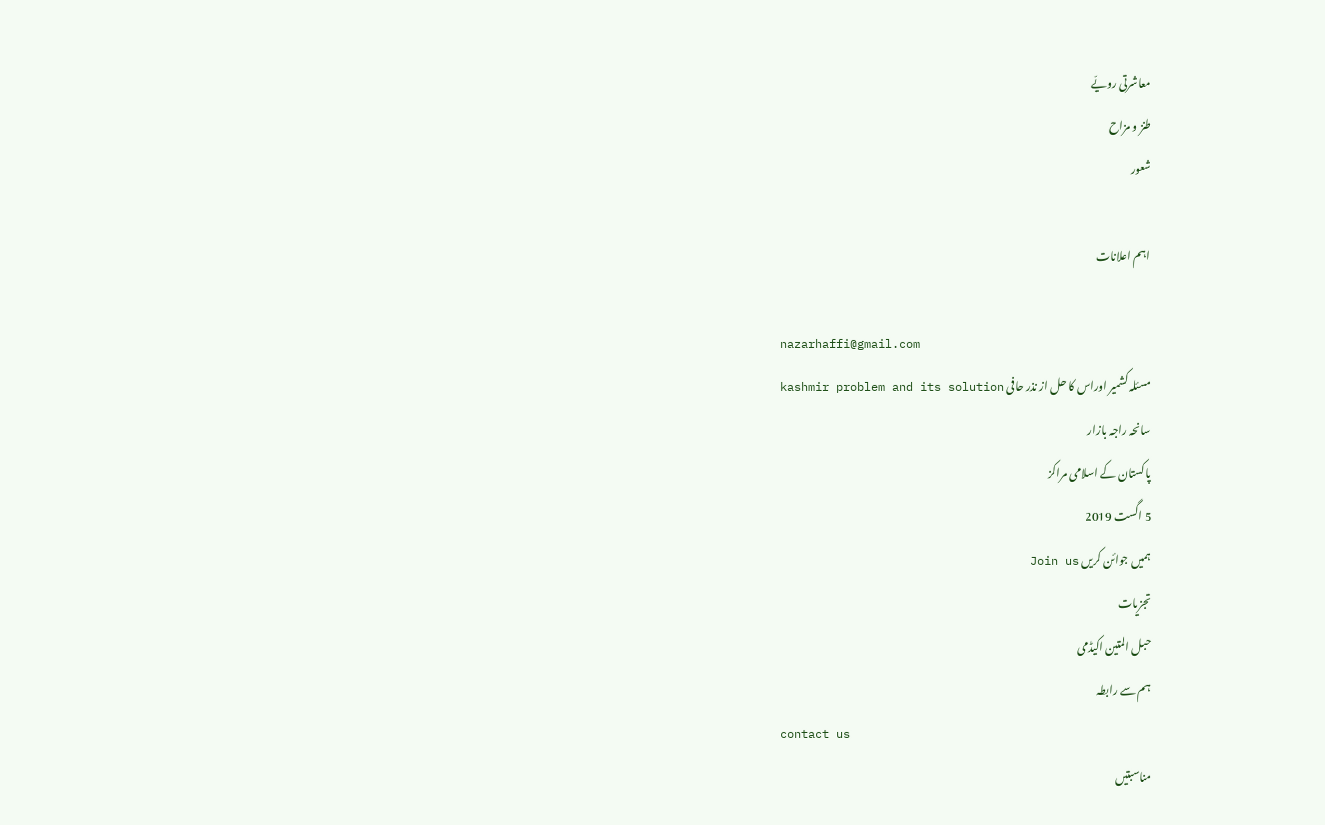معاشرتی رویّے
طنز و مزاح
شعور

اہم اعلانات

nazarhaffi@gmail.com
مسئلہ کشمیر اوراس کا حل از نذر حافی kashmir problem and its solution
سانحہ راجہ بازار
پاکستان کے اسلامی مراکز
5 اگست 2019
ہمیں جوائن کریں Join us
تجزیات
حبل المتین اکیڈمی
ہم سے رابطہ
contact us
مناسبتیں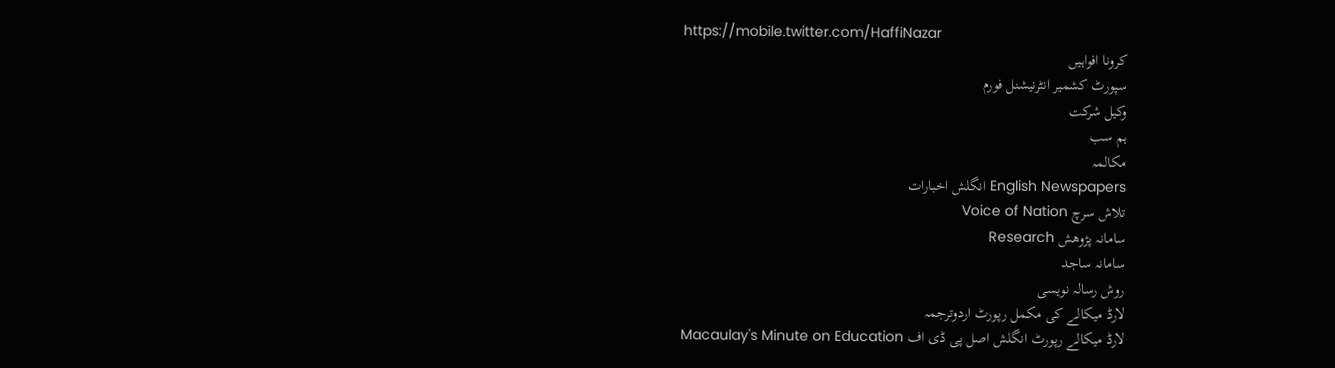https://mobile.twitter.com/HaffiNazar
کرونا افواہیں
سپورٹ کشمیر انٹرنیشنل فورم
وکیل شرکت
ہم سب
مکالمہ
English Newspapers انگلش اخبارات
تلاش سرچ Voice of Nation
سامانہ پژوھش Research
سامانہ ساجد
روش رسالہ نویسی
لارڈ میکالے کی مکمل رپورٹ اردوترجمہ
لارڈ میکالے رپورٹ انگلش اصل پی ڈی اف Macaulay's Minute on Education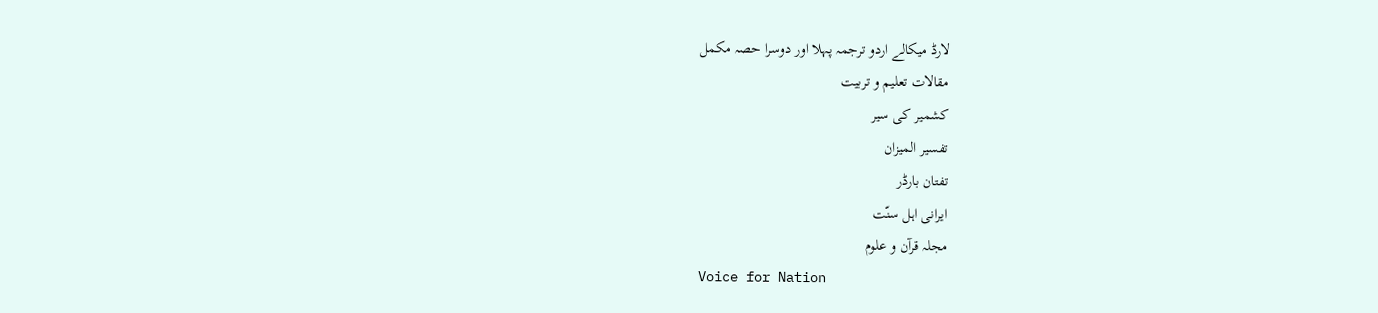لارڈ میکالے اردو ترجمہ پہلا اور دوسرا حصہ مکمل
مقالات تعلیم و تربیت
کشمیر کی سیر
تفسیر المیزان
تفتان بارڈر
ایرانی اہل سنّت
مجلہ قرآن و علوم
Voice for Nation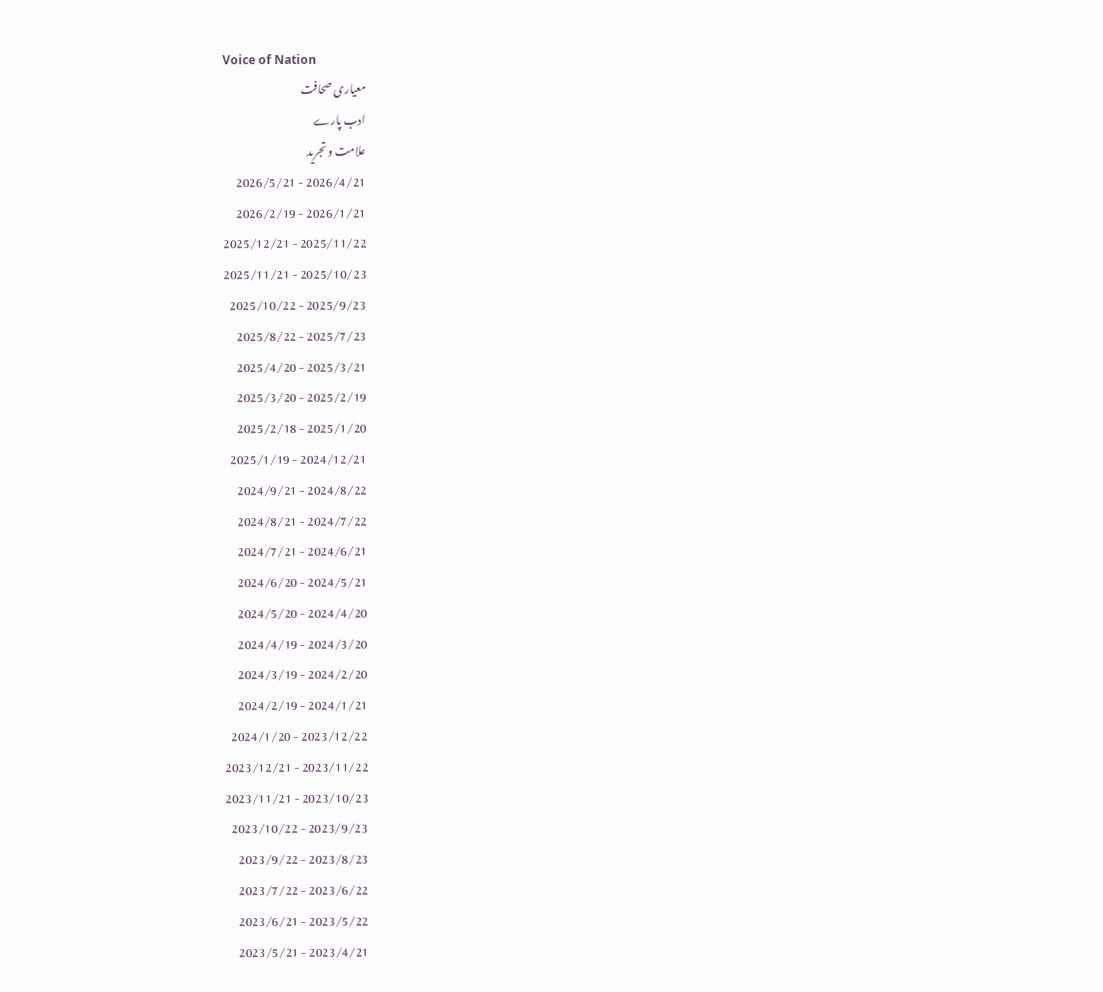Voice of Nation
معیاری صحافت
ادب پارے
علامت و تجرید
2026/4/21 - 2026/5/21
2026/1/21 - 2026/2/19
2025/11/22 - 2025/12/21
2025/10/23 - 2025/11/21
2025/9/23 - 2025/10/22
2025/7/23 - 2025/8/22
2025/3/21 - 2025/4/20
2025/2/19 - 2025/3/20
2025/1/20 - 2025/2/18
2024/12/21 - 2025/1/19
2024/8/22 - 2024/9/21
2024/7/22 - 2024/8/21
2024/6/21 - 2024/7/21
2024/5/21 - 2024/6/20
2024/4/20 - 2024/5/20
2024/3/20 - 2024/4/19
2024/2/20 - 2024/3/19
2024/1/21 - 2024/2/19
2023/12/22 - 2024/1/20
2023/11/22 - 2023/12/21
2023/10/23 - 2023/11/21
2023/9/23 - 2023/10/22
2023/8/23 - 2023/9/22
2023/6/22 - 2023/7/22
2023/5/22 - 2023/6/21
2023/4/21 - 2023/5/21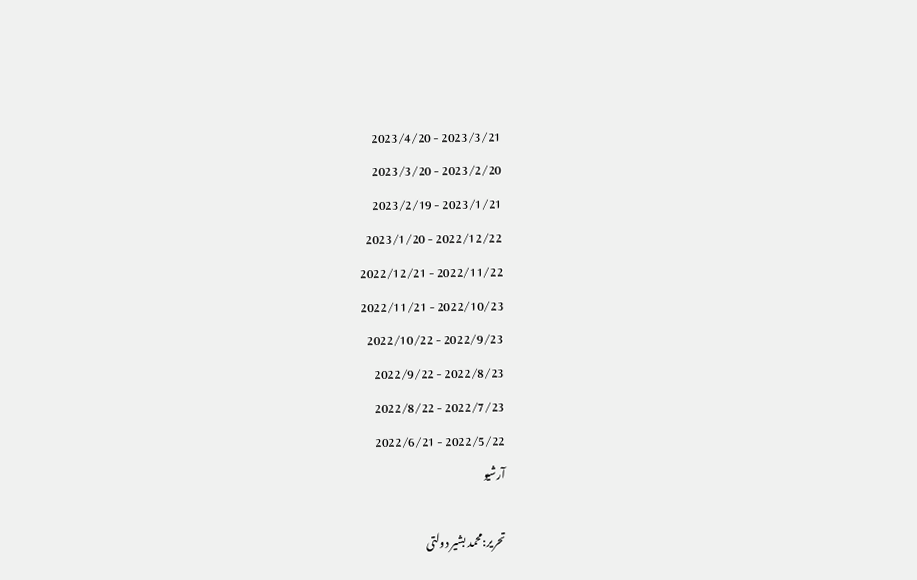2023/3/21 - 2023/4/20
2023/2/20 - 2023/3/20
2023/1/21 - 2023/2/19
2022/12/22 - 2023/1/20
2022/11/22 - 2022/12/21
2022/10/23 - 2022/11/21
2022/9/23 - 2022/10/22
2022/8/23 - 2022/9/22
2022/7/23 - 2022/8/22
2022/5/22 - 2022/6/21
آرشيو

تحریر:محمد بشیر دولتی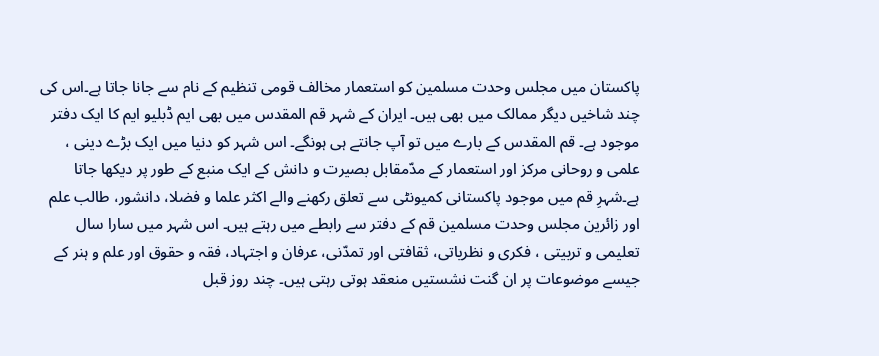پاکستان میں مجلس وحدت مسلمین کو استعمار مخالف قومی تنظیم کے نام سے جانا جاتا ہے۔اس کی چند شاخیں دیگر ممالک میں بھی ہیں۔ ایران کے شہر قم المقدس میں بھی ایم ڈبلیو ایم کا ایک دفتر موجود ہے۔ قم المقدس کے بارے میں تو آپ جانتے ہی ہونگے۔ اس شہر کو دنیا میں ایک بڑے دینی ، علمی و روحانی مرکز اور استعمار کے مدّمقابل بصیرت و دانش کے ایک منبع کے طور پر دیکھا جاتا ہے۔شہرِ قم میں موجود پاکستانی کمیونٹی سے تعلق رکھنے والے اکثر علما و فضلا، دانشور، طالب علم اور زائرین مجلس وحدت مسلمین قم کے دفتر سے رابطے میں رہتے ہیں۔ اس شہر میں سارا سال تعلیمی و تربیتی ، فکری و نظریاتی، ثقافتی اور تمدّنی، عرفان و اجتہاد، فقہ و حقوق اور علم و ہنر کے جیسے موضوعات پر ان گنت نشستیں منعقد ہوتی رہتی ہیں۔ چند روز قبل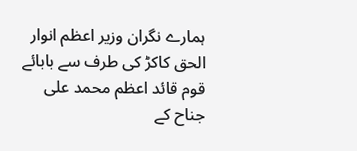ہمارے نگران وزیر اعظم انوار الحق کاکڑ کی طرف سے بابائے قوم قائد اعظم محمد علی جناح کے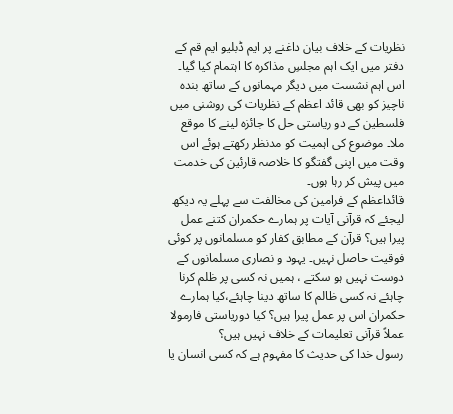نظریات کے خلاف بیان داغنے پر ایم ڈبلیو ایم قم کے دفتر میں ایک اہم مجلسِ مذاکرہ کا اہتمام کیا گیا۔ اس اہم نشست میں دیگر مہمانوں کے ساتھ بندہ ناچیز کو بھی قائد اعظم کے نظریات کی روشنی میں فلسطین کے دو ریاستی حل کا جائزہ لینے کا موقع ملا۔ موضوع کی اہمیت کو مدنظر رکھتے ہوئے اس وقت میں اپنی گفتگو کا خلاصہ قارئین کی خدمت میں پیش کر رہا ہوں۔
قائداعظم کے فرامین کی مخالفت سے پہلے یہ دیکھ لیجئے کہ قرآنی آیات پر ہمارے حکمران کتنے عمل پیرا ہیں؟ قرآن کے مطابق کفار کو مسلمانوں پر کوئی فوقیت حاصل نہیں۔ یہود و نصاری مسلمانوں کے دوست نہیں ہو سکتے ، ہمیں نہ کسی پر ظلم کرنا چاہئے نہ کسی ظالم کا ساتھ دینا چاہئے،کیا ہمارے حکمران اس پر عمل پیرا ہیں؟ کیا دوریاستی فارمولا عملاً قرآنی تعلیمات کے خلاف نہیں ہیں؟
رسول خدا کی حدیث کا مفہوم ہے کہ کسی انسان یا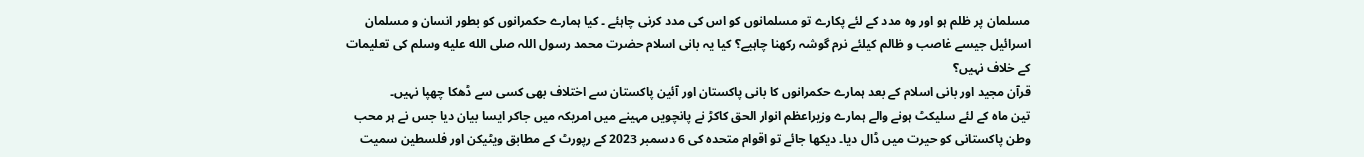مسلمان پر ظلم ہو اور وہ مدد کے لئے پکارے تو مسلمانوں کو اس کی مدد کرنی چاہئے ۔ کیا ہمارے حکمرانوں کو بطور انسان و مسلمان اسرائیل جیسے غاصب و ظالم کیلئے نرم گوشہ رکھنا چاہیے؟ کیا یہ بانی اسلام حضرت محمد رسول اللہ صلى الله عليه وسلم کی تعلیمات کے خلاف نہیں؟
قرآن مجید اور بانی اسلام کے بعد ہمارے حکمرانوں کا بانی پاکستان اور آئین پاکستان سے اختلاف بھی کسی سے ڈھکا چھپا نہیں۔
تین ماہ کے لئے سلیکٹ ہونے والے ہمارے وزیراعظم انوار الحق کاکڑ نے پانچویں مہینے میں امریکہ میں جاکر ایسا بیان دیا جس نے ہر محب وطن پاکستانی کو حیرت میں ڈال دیا۔ دیکھا جائے تو اقوام متحدہ کی 6 دسمبر 2023 کے رپورٹ کے مطابق ویٹیکن اور فلسطین سمیت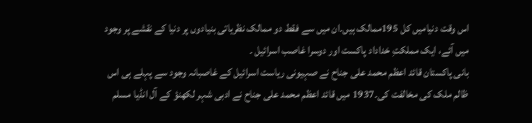اس وقت دنیامیں کل 195ممالک ہیں۔ان میں سے فقط دو ممالک نظریاتی بنیادوں پر دنیا کے نقشے پر وجود میں آئے، ایک مملکتِ خداداد پاکست اور دوسرا غاصب اسرائیل ۔
بانی پاکستان قائد اعظم محمد علی جناح نے صہیونی ریاست اسرائیل کے غاصبانہ وجود سے پہلے ہی اس ظالم ملک کی مخالفت کی۔1937 میں قائد اعظم محمد علی جناح نے ادبی شہر لکھنؤ کے آل انڈیا مسلم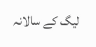لیگ کے سالانہ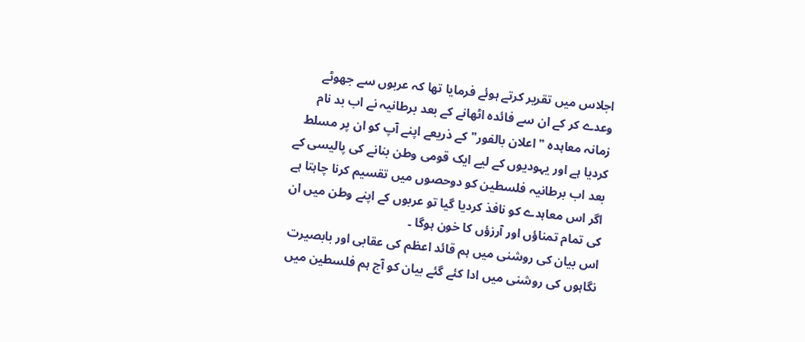اجلاس میں تقریر کرتے ہوئے فرمایا تھا کہ عربوں سے جھوٹے وعدے کر کے ان سے فائدہ اٹھانے کے بعد برطانیہ نے اب بد نام زمانہ معاہدہ "اعلان بالفور"کے ذریعے اپنے آپ کو ان پر مسلط کردیا ہے اور یہودیوں کے لیے ایک قومی وطن بنانے کی پالیسی کے بعد اب برطانیہ فلسطین کو دوحصوں میں تقسیم کرنا چاہتا ہے اگر اس معاہدے کو نافذ کردیا گیا تو عربوں کے اپنے وطن میں ان کی تمام تمناؤں اور آرزؤں کا خون ہوگا ۔
اس بیان کی روشنی میں ہم قائد اعظم کی عقابی اور بابصیرت نگاہوں کی روشنی میں ادا کئے گئے بیان کو آج ہم فلسطین میں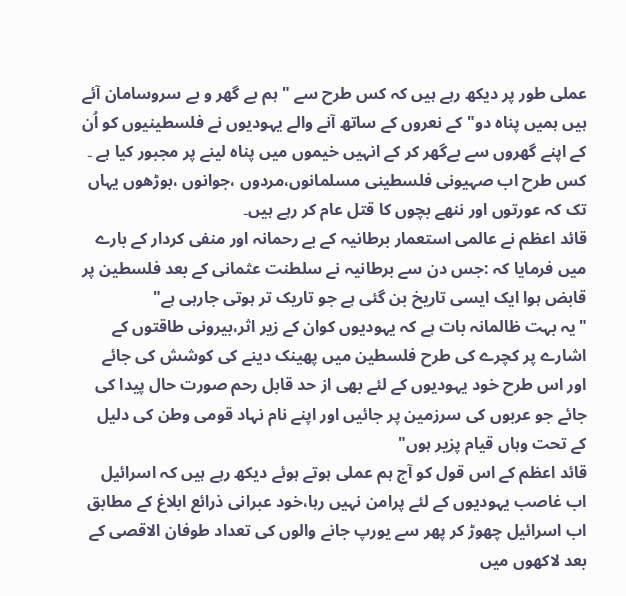عملی طور پر دیکھ رہے ہیں کہ کس طرح سے "ہم بے گھر و بے سروسامان آئے ہیں ہمیں پناہ دو" کے نعروں کے ساتھ آنے والے یہودیوں نے فلسطینیوں کو اُن کے اپنے گھروں سے بےگھر کر کے انہیں خیموں میں پناہ لینے پر مجبور کیا ہے ۔ کس طرح اب صہیونی فلسطینی مسلمانوں،مردوں ،جوانوں ،بوڑھوں یہاں تک کہ عورتوں اور ننھے بچوں کا قتل عام کر رہے ہیں۔
قائد اعظم نے عالمی استعمار برطانیہ کے بے رحمانہ اور منفی کردار کے بارے میں فرمایا کہ :جس دن سے برطانیہ نے سلطنت عثمانی کے بعد فلسطین پر قابض ہوا ایک ایسی تاریخ بن گئی ہے جو تاریک تر ہوتی جارہی ہے"
"یہ بہت ظالمانہ بات ہے کہ یہودیوں کوان کے زیر اثر،بیرونی طاقتوں کے اشارے پر کچرے کی طرح فلسطین میں پھینک دینے کی کوشش کی جائے اور اس طرح خود یہودیوں کے لئے بھی از حد قابل رحم صورت حال پیدا کی جائے جو عربوں کی سرزمین پر جائیں اور اپنے نام نہاد قومی وطن کی دلیل کے تحت وہاں قیام پزیر ہوں"
قائد اعظم کے اس قول کو آج ہم عملی ہوتے ہوئے دیکھ رہے ہیں کہ اسرائیل اب غاصب یہودیوں کے لئے پرامن نہیں رہا،خود عبرانی ذرائع ابلاغ کے مطابق اب اسرائیل چھوڑ کر پھر سے یورپ جانے والوں کی تعداد طوفان الاقصی کے بعد لاکھوں میں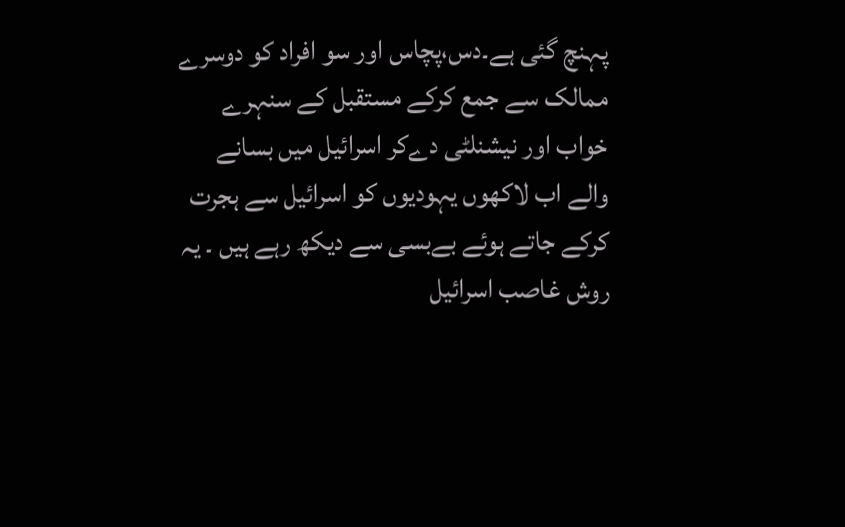پہنچ گئی ہے۔دس،پچاس اور سو افراد کو دوسرے ممالک سے جمع کرکے مستقبل کے سنہرے خواب اور نیشنلٹی دےکر اسرائیل میں بسانے والے اب لاکھوں یہودیوں کو اسرائیل سے ہجرت کرکے جاتے ہوئے بےبسی سے دیکھ رہے ہیں ۔ یہ روش غاصب اسرائیل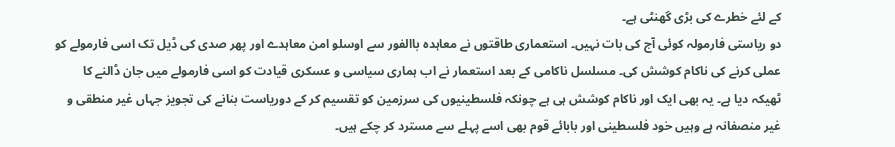کے لئے خطرے کی بڑی گھنٹی ہے۔
دو ریاستی فارمولہ کوئی آج کی بات نہیں۔ استعماری طاقتوں نے معاہدہ باالفور سے اوسلو امن معاہدے اور پھر صدی کی ڈیل تک اسی فارمولے کو عملی کرنے کی ناکام کوشش کی۔ مسلسل ناکامی کے بعد استعمار نے اب ہماری سیاسی و عسکری قیادت کو اسی فارمولے میں جان ڈالنے کا ٹھیکہ دیا ہے۔ یہ بھی ایک اور ناکام کوشش ہی ہے چونکہ فلسطینیوں کی سرزمین کو تقسیم کر کے دوریاست بنانے کی تجویز جہاں غیر منطقی و غیر منصفانہ ہے وہیں خود فلسطینی اور بابائے قوم بھی اسے پہلے سے مسترد کر چکے ہیں۔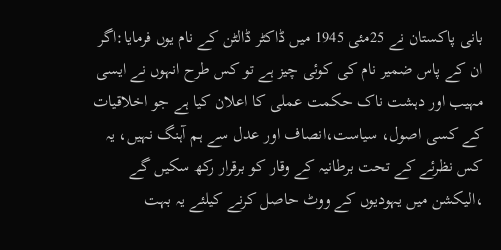بانی پاکستان نے 25مئی 1945 میں ڈاکٹر ڈالٹن کے نام یوں فرمایا:اگر ان کے پاس ضمیر نام کی کوئی چیز ہے تو کس طرح انہوں نے ایسی مہیب اور دہشت ناک حکمت عملی کا اعلان کیا ہے جو اخلاقیات کے کسی اصول، سیاست،انصاف اور عدل سے ہم آہنگ نہیں، یہ کس نظرئے کے تحت برطانیہ کے وقار کو برقرار رکھ سکیں گے ،الیکشن میں یہودیوں کے ووٹ حاصل کرنے کیلئے یہ بہت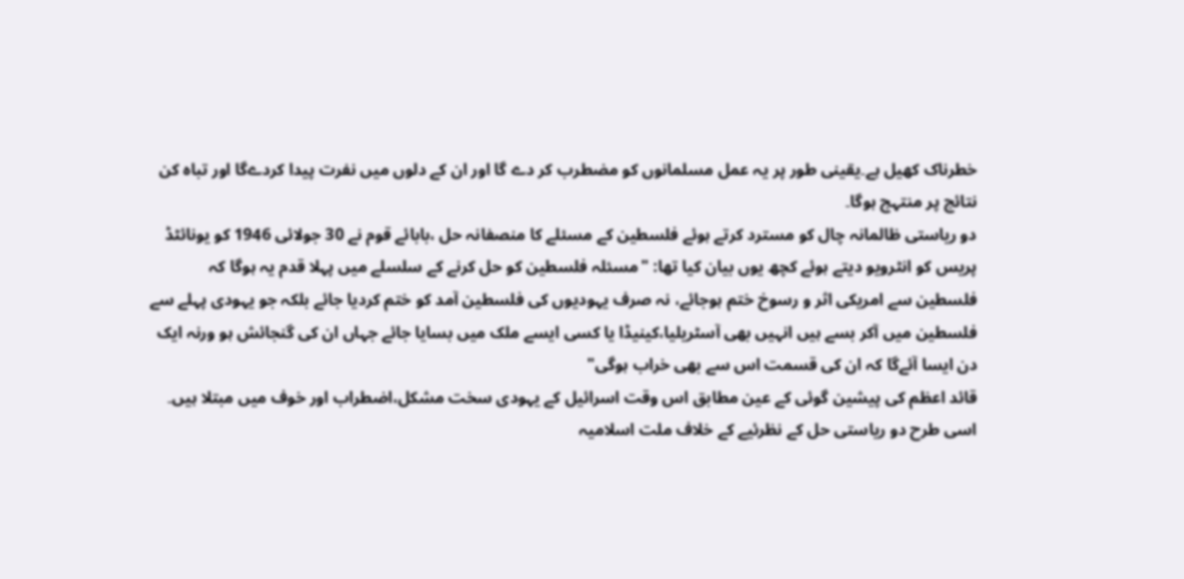خطرناک کھیل ہے۔یقینی طور پر یہ عمل مسلمانوں کو مضطرب کر دے گا اور ان کے دلوں میں نفرت پیدا کردےگا اور تباہ کن نتائج پر منتہج ہوگا۔
دو ریاستی ظالمانہ چال کو مسترد کرتے ہوئے فلسطین کے مسئلے کا منصفانہ حل ،بابائے قوم نے 30 جولائی 1946 کو یونائٹڈ پریس کو انٹرویو دیتے ہوئے کچھ یوں بیان کیا تھا: "مسئلہ فلسطین کو حل کرنے کے سلسلے میں پہلا قدم یہ ہوگا کہ فلسطین سے امریکی اثر و رسوخ ختم ہوجائے، نہ صرف یہودیوں کی فلسطین آمد کو ختم کردیا جائے بلکہ جو یہودی پہلے سے فلسطین میں آکر بسے ہیں انہیں بھی آسٹریلیا،کینیڈا یا کسی ایسے ملک میں بسایا جائے جہاں ان کی گنجائش ہو ورنہ ایک دن ایسا آئےگا کہ ان کی قسمت اس سے بھی خراب ہوگی"
قائد اعظم کی پیشین گوئی کے عین مطابق اس وقت اسرائیل کے یہودی سخت مشکل،اضطراب اور خوف میں مبتلا ہیں۔
اسی طرح دو ریاستی حل کے نظرئیے کے خلاف ملت اسلامیہ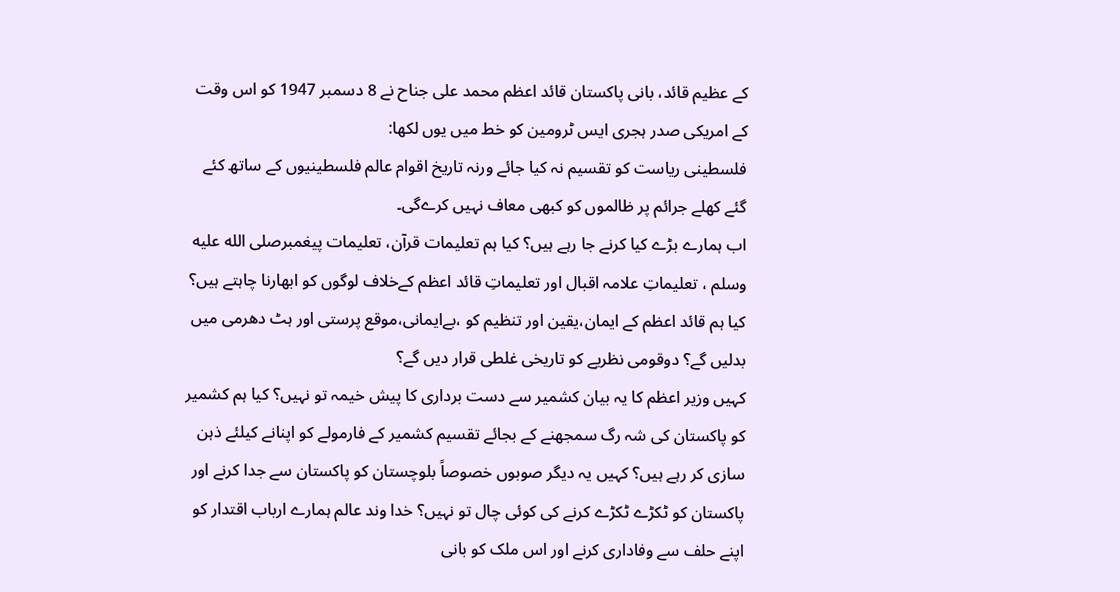کے عظیم قائد، بانی پاکستان قائد اعظم محمد علی جناح نے 8 دسمبر 1947 کو اس وقت کے امریکی صدر ہجری ایس ٹرومین کو خط میں یوں لکھا:
فلسطینی ریاست کو تقسیم نہ کیا جائے ورنہ تاریخ اقوام عالم فلسطینیوں کے ساتھ کئے گئے کھلے جرائم پر ظالموں کو کبھی معاف نہیں کرےگی۔
اب ہمارے بڑے کیا کرنے جا رہے ہیں؟ کیا ہم تعلیمات قرآن، تعلیمات پیغمبرصلى الله عليه وسلم ، تعلیماتِ علامہ اقبال اور تعلیماتِ قائد اعظم کےخلاف لوگوں کو ابھارنا چاہتے ہیں؟
کیا ہم قائد اعظم کے ایمان،یقین اور تنظیم کو ،بےایمانی،موقع پرستی اور ہٹ دھرمی میں بدلیں گے؟ دوقومی نظریے کو تاریخی غلطی قرار دیں گے؟
کہیں وزیر اعظم کا یہ بیان کشمیر سے دست برداری کا پیش خیمہ تو نہیں؟ کیا ہم کشمیر کو پاکستان کی شہ رگ سمجھنے کے بجائے تقسیم کشمیر کے فارمولے کو اپنانے کیلئے ذہن سازی کر رہے ہیں؟ کہیں یہ دیگر صوبوں خصوصاً بلوچستان کو پاکستان سے جدا کرنے اور پاکستان کو ٹکڑے ٹکڑے کرنے کی کوئی چال تو نہیں؟ خدا وند عالم ہمارے ارباب اقتدار کو اپنے حلف سے وفاداری کرنے اور اس ملک کو بانی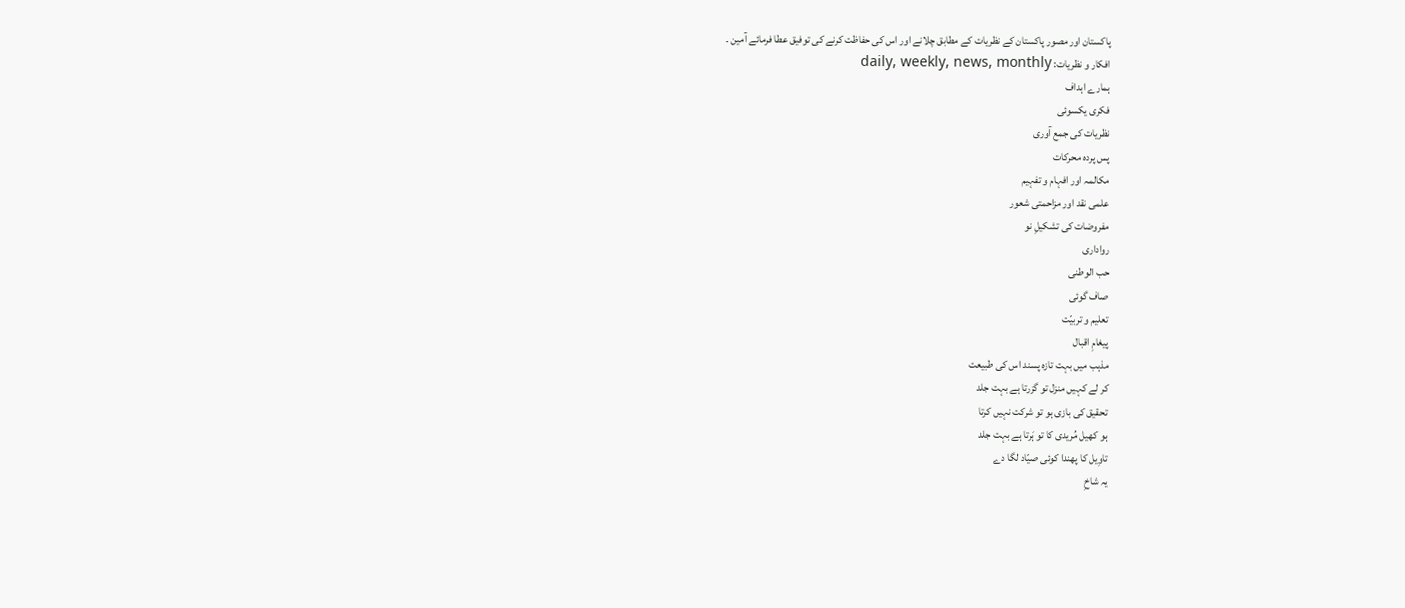پاکستان اور مصور پاکستان کے نظریات کے مطابق چلانے اور اس کی حفاظت کرنے کی توفیق عطا فرمائے آمین ۔
افکار و نظریات: daily, weekly, news, monthly
ہمارے اہداف
فکری یکسوئی
نظریات کی جمع آوری
پس پردہ محرکات
مکالمہ اور افہام و تفہیم
علمی نقد اور مزاحمتی شعور
مفروضات کی تشکیلِ نو
رواداری
حب الوطنی
صاف گوئی
تعلیم و تربیّت
پیغامِ اقبال
مذہب میں بہت تازہ پسند اس کی طبیعت
کر لے کہیں منزل تو گزرتا ہے بہت جلد
تحقیق کی بازی ہو تو شرکت نہیں کرتا
ہو کھیل مُریدی کا تو ہَرتا ہے بہت جلد
تاوِیل کا پھندا کوئی صیّاد لگا دے
یہ شاخِ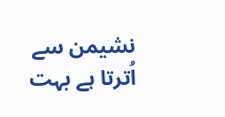نشیمن سے اُترتا ہے بہت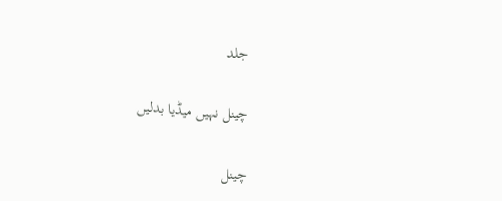جلد

چینل نہیں میڈیا بدلیں

چینل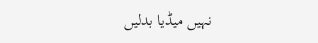نہیں میڈیا بدلیں